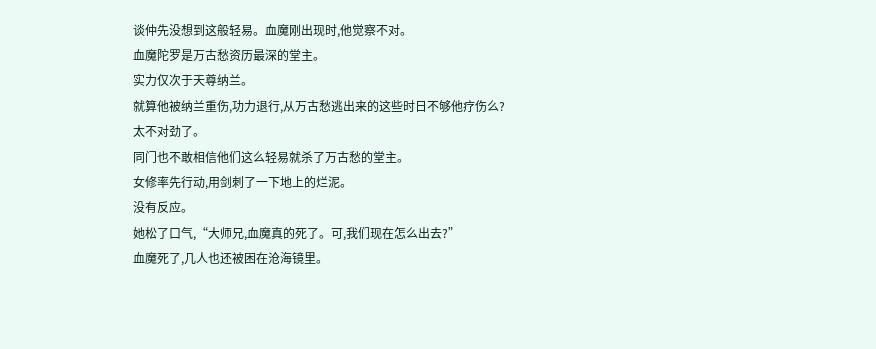谈仲先没想到这般轻易。血魔刚出现时,他觉察不对。
血魔陀罗是万古愁资历最深的堂主。
实力仅次于天尊纳兰。
就算他被纳兰重伤,功力退行,从万古愁逃出来的这些时日不够他疗伤么?
太不对劲了。
同门也不敢相信他们这么轻易就杀了万古愁的堂主。
女修率先行动,用剑刺了一下地上的烂泥。
没有反应。
她松了口气,“大师兄,血魔真的死了。可,我们现在怎么出去?”
血魔死了,几人也还被困在沧海镜里。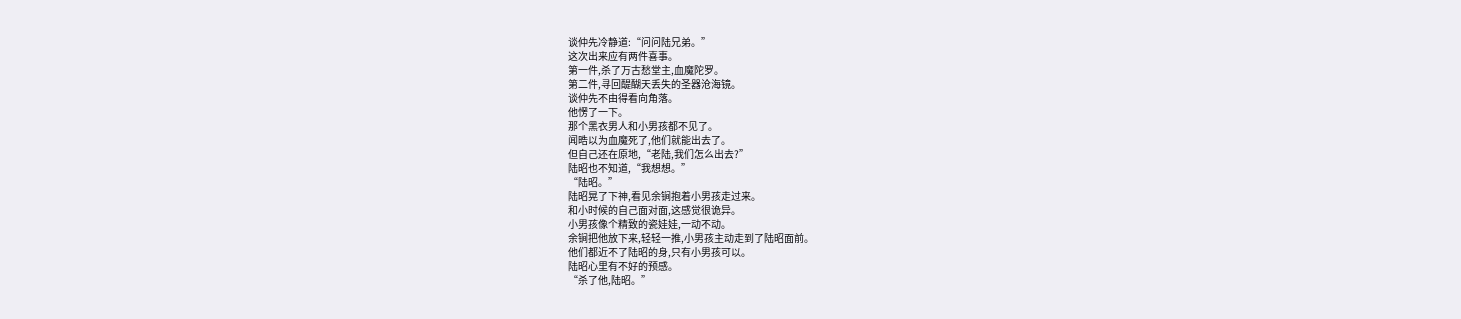谈仲先冷静道:“问问陆兄弟。”
这次出来应有两件喜事。
第一件,杀了万古愁堂主,血魔陀罗。
第二件,寻回醍醐天丢失的圣器沧海镜。
谈仲先不由得看向角落。
他愣了一下。
那个黑衣男人和小男孩都不见了。
闻晧以为血魔死了,他们就能出去了。
但自己还在原地,“老陆,我们怎么出去?”
陆昭也不知道,“我想想。”
“陆昭。”
陆昭晃了下神,看见余锏抱着小男孩走过来。
和小时候的自己面对面,这感觉很诡异。
小男孩像个精致的瓷娃娃,一动不动。
余锏把他放下来,轻轻一推,小男孩主动走到了陆昭面前。
他们都近不了陆昭的身,只有小男孩可以。
陆昭心里有不好的预感。
“杀了他,陆昭。”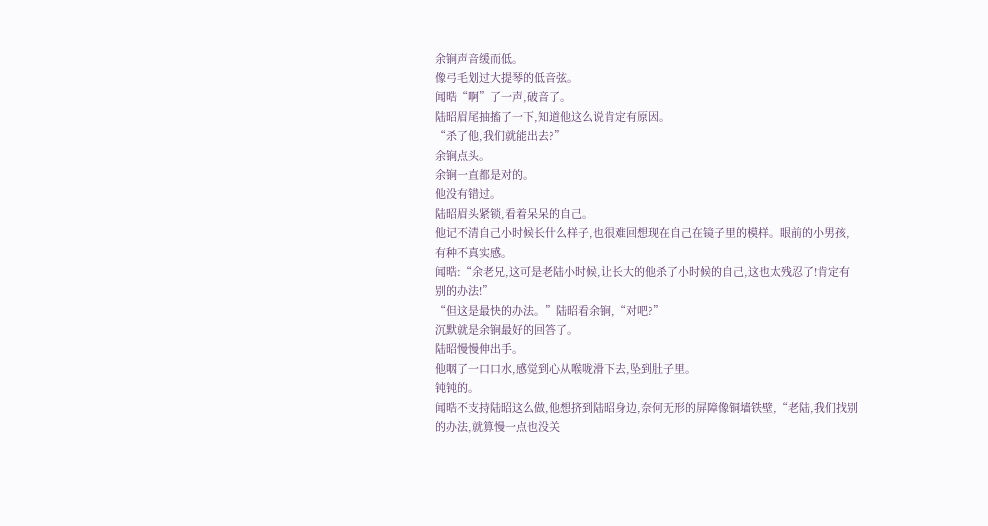余锏声音缓而低。
像弓毛划过大提琴的低音弦。
闻晧“啊”了一声,破音了。
陆昭眉尾抽搐了一下,知道他这么说肯定有原因。
“杀了他,我们就能出去?”
余锏点头。
余锏一直都是对的。
他没有错过。
陆昭眉头紧锁,看着呆呆的自己。
他记不清自己小时候长什么样子,也很难回想现在自己在镜子里的模样。眼前的小男孩,有种不真实感。
闻晧:“余老兄,这可是老陆小时候,让长大的他杀了小时候的自己,这也太残忍了!肯定有别的办法!”
“但这是最快的办法。”陆昭看余锏,“对吧?”
沉默就是余锏最好的回答了。
陆昭慢慢伸出手。
他咽了一口口水,感觉到心从喉咙滑下去,坠到肚子里。
钝钝的。
闻晧不支持陆昭这么做,他想挤到陆昭身边,奈何无形的屏障像铜墙铁壁,“老陆,我们找别的办法,就算慢一点也没关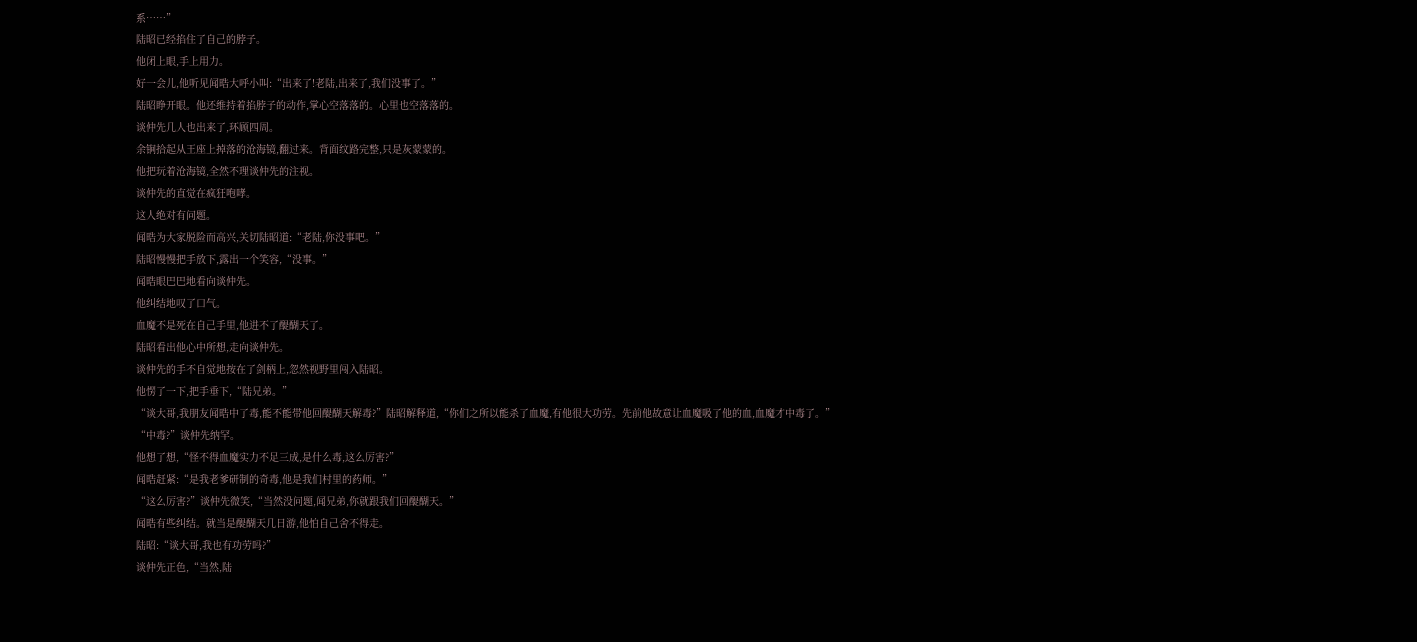系……”
陆昭已经掐住了自己的脖子。
他闭上眼,手上用力。
好一会儿,他听见闻晧大呼小叫:“出来了!老陆,出来了,我们没事了。”
陆昭睁开眼。他还维持着掐脖子的动作,掌心空落落的。心里也空落落的。
谈仲先几人也出来了,环顾四周。
余锏拾起从王座上掉落的沧海镜,翻过来。背面纹路完整,只是灰蒙蒙的。
他把玩着沧海镜,全然不理谈仲先的注视。
谈仲先的直觉在疯狂咆哮。
这人绝对有问题。
闻晧为大家脱险而高兴,关切陆昭道:“老陆,你没事吧。”
陆昭慢慢把手放下,露出一个笑容,“没事。”
闻晧眼巴巴地看向谈仲先。
他纠结地叹了口气。
血魔不是死在自己手里,他进不了醍醐天了。
陆昭看出他心中所想,走向谈仲先。
谈仲先的手不自觉地按在了剑柄上,忽然视野里闯入陆昭。
他愣了一下,把手垂下,“陆兄弟。”
“谈大哥,我朋友闻晧中了毒,能不能带他回醍醐天解毒?”陆昭解释道,“你们之所以能杀了血魔,有他很大功劳。先前他故意让血魔吸了他的血,血魔才中毒了。”
“中毒?”谈仲先纳罕。
他想了想,“怪不得血魔实力不足三成,是什么毒,这么厉害?”
闻晧赶紧:“是我老爹研制的奇毒,他是我们村里的药师。”
“这么厉害?”谈仲先微笑,“当然没问题,闻兄弟,你就跟我们回醍醐天。”
闻晧有些纠结。就当是醍醐天几日游,他怕自己舍不得走。
陆昭:“谈大哥,我也有功劳吗?”
谈仲先正色,“当然,陆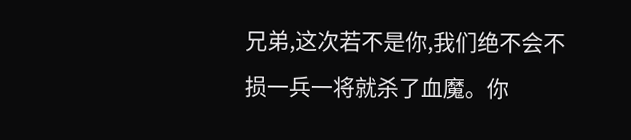兄弟,这次若不是你,我们绝不会不损一兵一将就杀了血魔。你